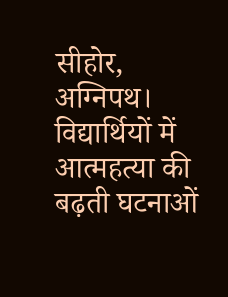सीहोर, अग्निपथ। विद्यार्थियों में आत्महत्या की बढ़ती घटनाओं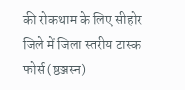की रोकथाम के लिए सीहोर जिले में जिला स्तरीय टास्क फोर्स (ष्ठञ्जस्न)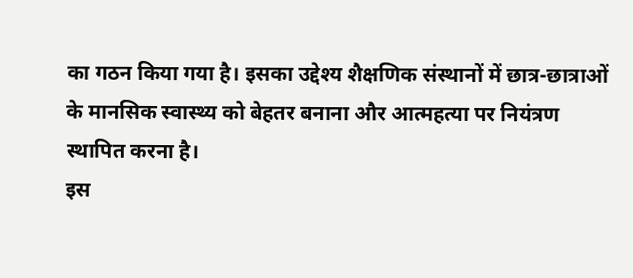का गठन किया गया है। इसका उद्देश्य शैक्षणिक संस्थानों में छात्र-छात्राओं के मानसिक स्वास्थ्य को बेहतर बनाना और आत्महत्या पर नियंत्रण स्थापित करना है।
इस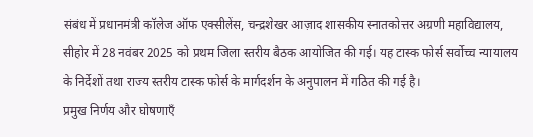संबंध में प्रधानमंत्री कॉलेज ऑफ एक्सीलेंस, चन्द्रशेखर आज़ाद शासकीय स्नातकोत्तर अग्रणी महाविद्यालय, सीहोर में 28 नवंबर 2025 को प्रथम जिला स्तरीय बैठक आयोजित की गई। यह टास्क फोर्स सर्वोच्च न्यायालय के निर्देशों तथा राज्य स्तरीय टास्क फोर्स के मार्गदर्शन के अनुपालन में गठित की गई है।
प्रमुख निर्णय और घोषणाएँ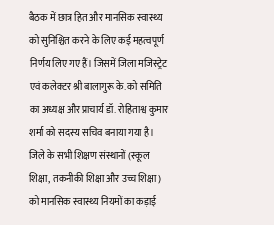बैठक में छात्र हित और मानसिक स्वास्थ्य को सुनिश्चित करने के लिए कई महत्वपूर्ण निर्णय लिए गए हैं। जिसमें जिला मजिस्ट्रेट एवं कलेक्टर श्री बालागुरू के. को समिति का अध्यक्ष और प्राचार्य डॉ. रोहिताश्व कुमार शर्मा को सदस्य सचिव बनाया गया है। जिले के सभी शिक्षण संस्थानों (स्कूल शिक्षा, तकनीकी शिक्षा और उच्च शिक्षा) को मानसिक स्वास्थ्य नियमों का कड़ाई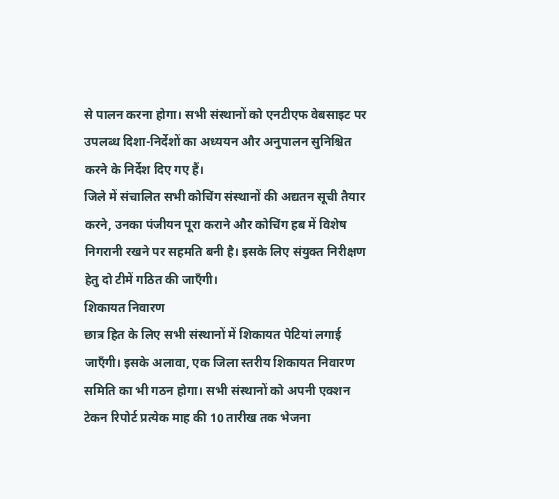से पालन करना होगा। सभी संस्थानों को एनटीएफ वेबसाइट पर उपलब्ध दिशा-निर्देशों का अध्ययन और अनुपालन सुनिश्चित करने के निर्देश दिए गए हैं।
जिले में संचालित सभी कोचिंग संस्थानों की अद्यतन सूची तैयार करने, उनका पंजीयन पूरा कराने और कोचिंग हब में विशेष निगरानी रखने पर सहमति बनी है। इसके लिए संयुक्त निरीक्षण हेतु दो टीमें गठित की जाएँगी।
शिकायत निवारण
छात्र हित के लिए सभी संस्थानों में शिकायत पेटियां लगाई जाएँगी। इसके अलावा, एक जिला स्तरीय शिकायत निवारण समिति का भी गठन होगा। सभी संस्थानों को अपनी एक्शन टेकन रिपोर्ट प्रत्येक माह की 10 तारीख तक भेजना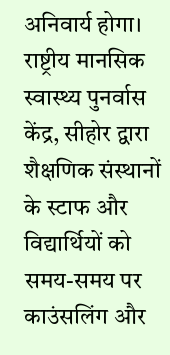अनिवार्य होगा।
राष्ट्रीय मानसिक स्वास्थ्य पुनर्वास केंद्र, सीहोर द्वारा शैक्षणिक संस्थानों के स्टाफ और विद्यार्थियों को समय-समय पर काउंसलिंग और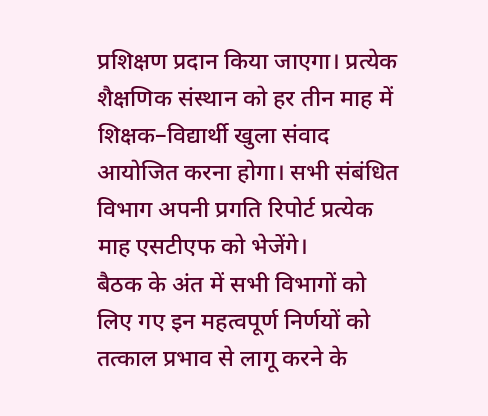प्रशिक्षण प्रदान किया जाएगा। प्रत्येक शैक्षणिक संस्थान को हर तीन माह में शिक्षक–विद्यार्थी खुला संवाद आयोजित करना होगा। सभी संबंधित विभाग अपनी प्रगति रिपोर्ट प्रत्येक माह एसटीएफ को भेजेंगे।
बैठक के अंत में सभी विभागों को लिए गए इन महत्वपूर्ण निर्णयों को तत्काल प्रभाव से लागू करने के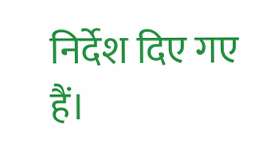निर्देश दिए गए हैं।